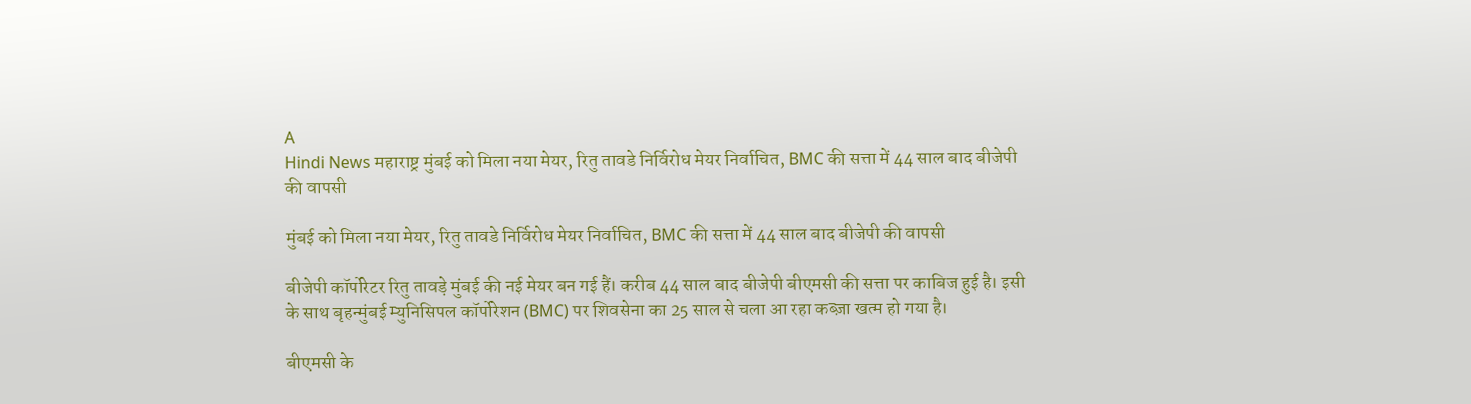A
Hindi News महाराष्ट्र मुंबई को मिला नया मेयर, रितु तावडे निर्विरोध मेयर निर्वाचित, BMC की सत्ता में 44 साल बाद बीजेपी की वापसी

मुंबई को मिला नया मेयर, रितु तावडे निर्विरोध मेयर निर्वाचित, BMC की सत्ता में 44 साल बाद बीजेपी की वापसी

बीजेपी कॉर्पोरेटर रितु तावड़े मुंबई की नई मेयर बन गई हैं। करीब 44 साल बाद बीजेपी बीएमसी की सत्ता पर काबिज हुई है। इसी के साथ बृहन्मुंबई म्युनिसिपल कॉर्पोरेशन (BMC) पर शिवसेना का 25 साल से चला आ रहा कब्ज़ा खत्म हो गया है।

बीएमसी के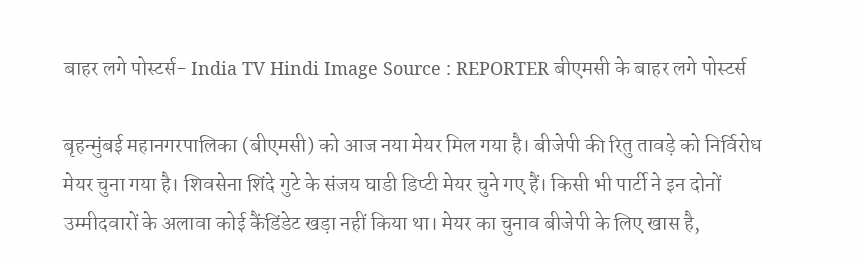बाहर लगे पोस्टर्स- India TV Hindi Image Source : REPORTER बीएमसी के बाहर लगे पोस्टर्स

बृहन्मुंबई महानगरपालिका (बीएमसी) को आज नया मेयर मिल गया है। बीजेपी की रितु तावड़े को निर्विरोध मेयर चुना गया है। शिवसेना शिंदे गुटे के संजय घाडी डिप्टी मेयर चुने गए हैं। किसी भी पार्टी ने इन दोनों उम्मीदवारों के अलावा कोई कैंडिंडेट खड़ा नहीं किया था। मेयर का चुनाव बीजेपी के लिए खास है,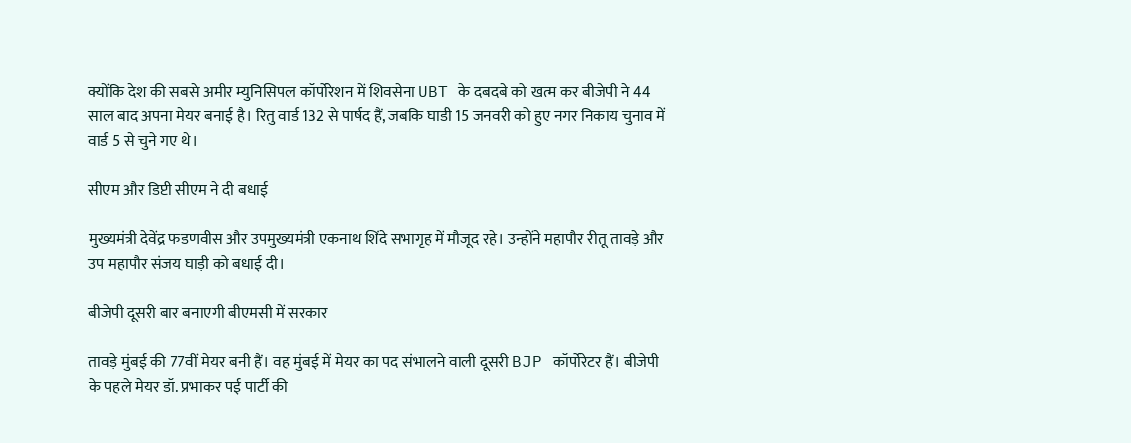क्योंकि देश की सबसे अमीर म्युनिसिपल कॉर्पोरेशन में शिवसेना UBT के दबदबे को खत्म कर बीजेपी ने 44 साल बाद अपना मेयर बनाई है। रितु वार्ड 132 से पार्षद हैं, जबकि घाडी 15 जनवरी को हुए नगर निकाय चुनाव में वार्ड 5 से चुने गए थे।

सीएम और डिप्टी सीएम ने दी बधाई

मुख्यमंत्री देवेंद्र फडणवीस और उपमुख्यमंत्री एकनाथ शिंदे सभागृह में मौजूद रहे। उन्होंने महापौर रीतू तावड़े और उप महापौर संजय घाड़ी को बधाई दी।

बीजेपी दूसरी बार बनाएगी बीएमसी में सरकार

तावड़े मुंबई की 77वीं मेयर बनी हैं। वह मुंबई में मेयर का पद संभालने वाली दूसरी BJP कॉर्पोरेटर हैं। बीजेपी के पहले मेयर डॉ. प्रभाकर पई पार्टी की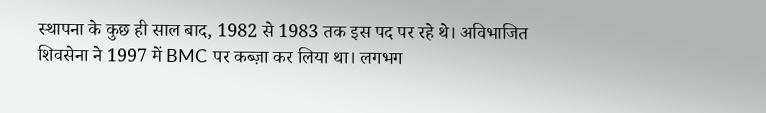स्थापना के कुछ ही साल बाद, 1982 से 1983 तक इस पद पर रहे थे। अविभाजित शिवसेना ने 1997 में BMC पर कब्ज़ा कर लिया था। लगभग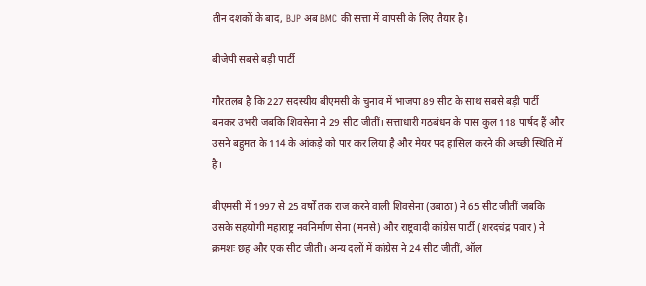तीन दशकों के बाद, BJP अब BMC की सत्ता में वापसी के लिए तैयार है।

बीजेपी सबसे बड़ी पार्टी

गौरतलब है कि 227 सदस्यीय बीएमसी के चुनाव में भाजपा 89 सीट के साथ सबसे बड़ी पार्टी बनकर उभरी जबकि शिवसेना ने 29 सीट जीतीं। सत्ताधारी गठबंधन के पास कुल 118 पार्षद हैं और उसने बहुमत के 114 के आंकड़े को पार कर लिया है और मेयर पद हासिल करने की अच्छी स्थिति में है।

बीएमसी में 1997 से 25 वर्षों तक राज करने वाली शिवसेना (उबाठा) ने 65 सीट जीतीं जबकि उसके सहयोगी महाराष्ट्र नवनिर्माण सेना (मनसे) और राष्ट्रवादी कांग्रेस पार्टी (शरदचंद्र पवार) ने क्रमशः छह और एक सीट जीती। अन्य दलों में कांग्रेस ने 24 सीट जीतीं, ऑल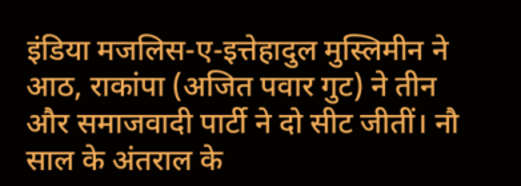इंडिया मजलिस-ए-इत्तेहादुल मुस्लिमीन ने आठ, राकांपा (अजित पवार गुट) ने तीन और समाजवादी पार्टी ने दो सीट जीतीं। नौ साल के अंतराल के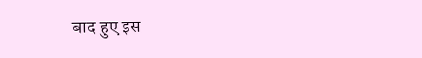बाद हुए इस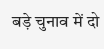बड़े चुनाव में दो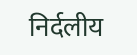निर्दलीय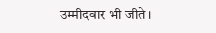उम्मीदवार भी जीते।